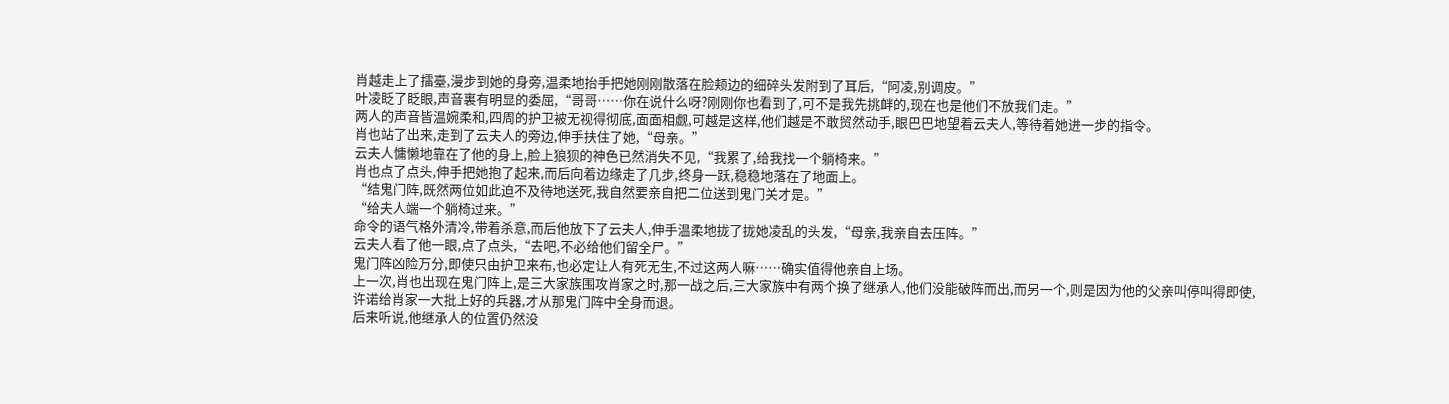肖越走上了擂臺,漫步到她的身旁,温柔地抬手把她刚刚散落在脸颊边的细碎头发附到了耳后,“阿凌,别调皮。”
叶凌眨了眨眼,声音裏有明显的委屈,“哥哥……你在说什么呀?刚刚你也看到了,可不是我先挑衅的,现在也是他们不放我们走。”
两人的声音皆温婉柔和,四周的护卫被无视得彻底,面面相觑,可越是这样,他们越是不敢贸然动手,眼巴巴地望着云夫人,等待着她进一步的指令。
肖也站了出来,走到了云夫人的旁边,伸手扶住了她,“母亲。”
云夫人慵懒地靠在了他的身上,脸上狼狈的神色已然消失不见,“我累了,给我找一个躺椅来。”
肖也点了点头,伸手把她抱了起来,而后向着边缘走了几步,终身一跃,稳稳地落在了地面上。
“结鬼门阵,既然两位如此迫不及待地送死,我自然要亲自把二位送到鬼门关才是。”
“给夫人端一个躺椅过来。”
命令的语气格外清冷,带着杀意,而后他放下了云夫人,伸手温柔地拢了拢她凌乱的头发,“母亲,我亲自去压阵。”
云夫人看了他一眼,点了点头,“去吧,不必给他们留全尸。”
鬼门阵凶险万分,即使只由护卫来布,也必定让人有死无生,不过这两人嘛……确实值得他亲自上场。
上一次,肖也出现在鬼门阵上,是三大家族围攻肖家之时,那一战之后,三大家族中有两个换了继承人,他们没能破阵而出,而另一个,则是因为他的父亲叫停叫得即使,许诺给肖家一大批上好的兵器,才从那鬼门阵中全身而退。
后来听说,他继承人的位置仍然没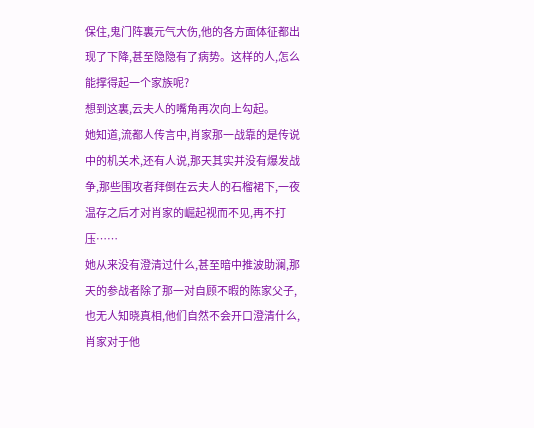保住,鬼门阵裏元气大伤,他的各方面体征都出现了下降,甚至隐隐有了病势。这样的人,怎么能撑得起一个家族呢?
想到这裏,云夫人的嘴角再次向上勾起。
她知道,流都人传言中,肖家那一战靠的是传说中的机关术,还有人说,那天其实并没有爆发战争,那些围攻者拜倒在云夫人的石榴裙下,一夜温存之后才对肖家的崛起视而不见,再不打压……
她从来没有澄清过什么,甚至暗中推波助澜,那天的参战者除了那一对自顾不暇的陈家父子,也无人知晓真相,他们自然不会开口澄清什么,肖家对于他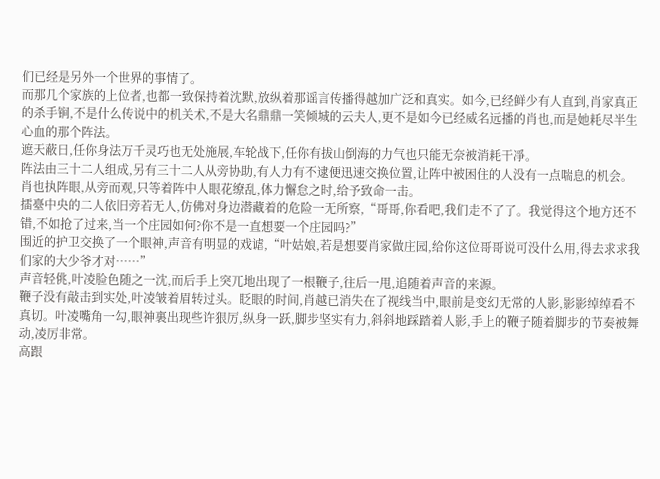们已经是另外一个世界的事情了。
而那几个家族的上位者,也都一致保持着沈默,放纵着那谣言传播得越加广泛和真实。如今,已经鲜少有人直到,肖家真正的杀手锏,不是什么传说中的机关术,不是大名鼎鼎一笑倾城的云夫人,更不是如今已经威名远播的肖也,而是她耗尽半生心血的那个阵法。
遮天蔽日,任你身法万千灵巧也无处施展,车轮战下,任你有拔山倒海的力气也只能无奈被消耗干凈。
阵法由三十二人组成,另有三十二人从旁协助,有人力有不逮便迅速交换位置,让阵中被困住的人没有一点喘息的机会。
肖也执阵眼,从旁而观,只等着阵中人眼花缭乱,体力懈怠之时,给予致命一击。
擂臺中央的二人依旧旁若无人,仿佛对身边潜藏着的危险一无所察,“哥哥,你看吧,我们走不了了。我觉得这个地方还不错,不如抢了过来,当一个庄园如何?你不是一直想要一个庄园吗?”
围近的护卫交换了一个眼神,声音有明显的戏谑,“叶姑娘,若是想要肖家做庄园,给你这位哥哥说可没什么用,得去求求我们家的大少爷才对……”
声音轻佻,叶凌脸色随之一沈,而后手上突兀地出现了一根鞭子,往后一甩,追随着声音的来源。
鞭子没有敲击到实处,叶凌皱着眉转过头。眨眼的时间,肖越已消失在了视线当中,眼前是变幻无常的人影,影影绰绰看不真切。叶凌嘴角一勾,眼神裏出现些许狠厉,纵身一跃,脚步坚实有力,斜斜地踩踏着人影,手上的鞭子随着脚步的节奏被舞动,凌厉非常。
高跟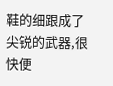鞋的细跟成了尖锐的武器,很快便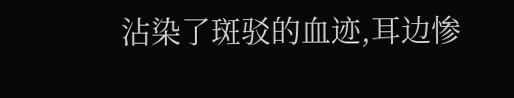沾染了斑驳的血迹,耳边惨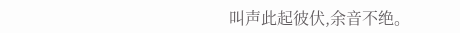叫声此起彼伏,余音不绝。